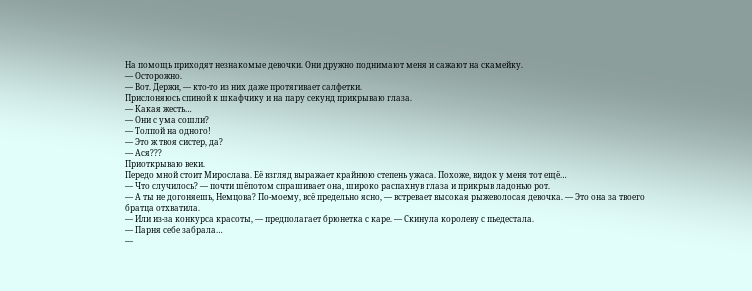На помощь приходят незнакомые девочки. Они дружно поднимают меня и сажают на скамейку.
— Осторожно.
— Вот. Держи, — кто-то из них даже протягивает салфетки.
Прислоняюсь спиной к шкафчику и на пару секунд прикрываю глаза.
— Какая жесть…
— Они с ума сошли?
— Толпой на одного!
— Это ж твоя систер, да?
— Ася???
Приоткрываю веки.
Передо мной стоит Мирослава. Её взгляд выражает крайнюю степень ужаса. Похоже, видок у меня тот ещё…
— Что случилось? — почти шёпотом спрашивает она, широко распахнув глаза и прикрыв ладонью рот.
— А ты не догоняешь, Немцова? По-моему, всё предельно ясно, — встревает высокая рыжеволосая девочка. — Это она за твоего братца отхватила.
— Или из-за конкурса красоты, — предполагает брюнетка с каре. — Скинула королеву с пьедестала.
— Парня себе забрала…
—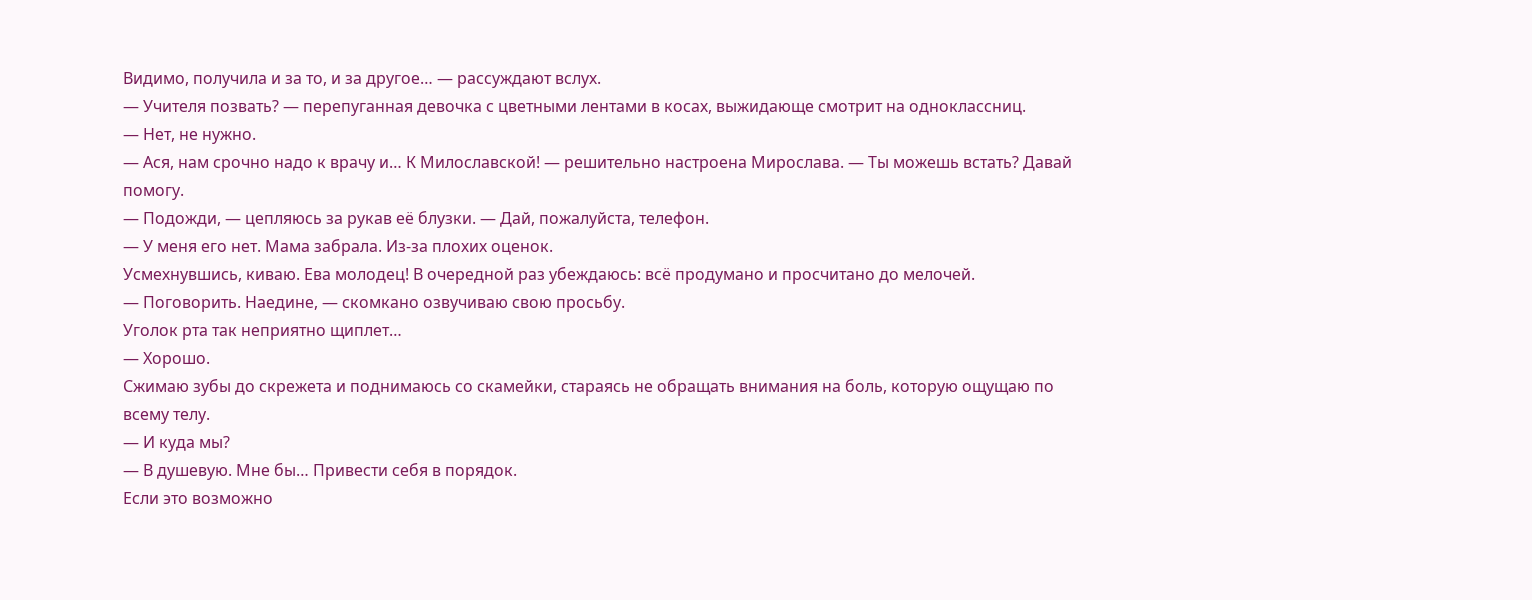Видимо, получила и за то, и за другое… — рассуждают вслух.
— Учителя позвать? — перепуганная девочка с цветными лентами в косах, выжидающе смотрит на одноклассниц.
— Нет, не нужно.
— Ася, нам срочно надо к врачу и… К Милославской! — решительно настроена Мирослава. — Ты можешь встать? Давай помогу.
— Подожди, — цепляюсь за рукав её блузки. — Дай, пожалуйста, телефон.
— У меня его нет. Мама забрала. Из-за плохих оценок.
Усмехнувшись, киваю. Ева молодец! В очередной раз убеждаюсь: всё продумано и просчитано до мелочей.
— Поговорить. Наедине, — скомкано озвучиваю свою просьбу.
Уголок рта так неприятно щиплет…
— Хорошо.
Сжимаю зубы до скрежета и поднимаюсь со скамейки, стараясь не обращать внимания на боль, которую ощущаю по всему телу.
— И куда мы?
— В душевую. Мне бы… Привести себя в порядок.
Если это возможно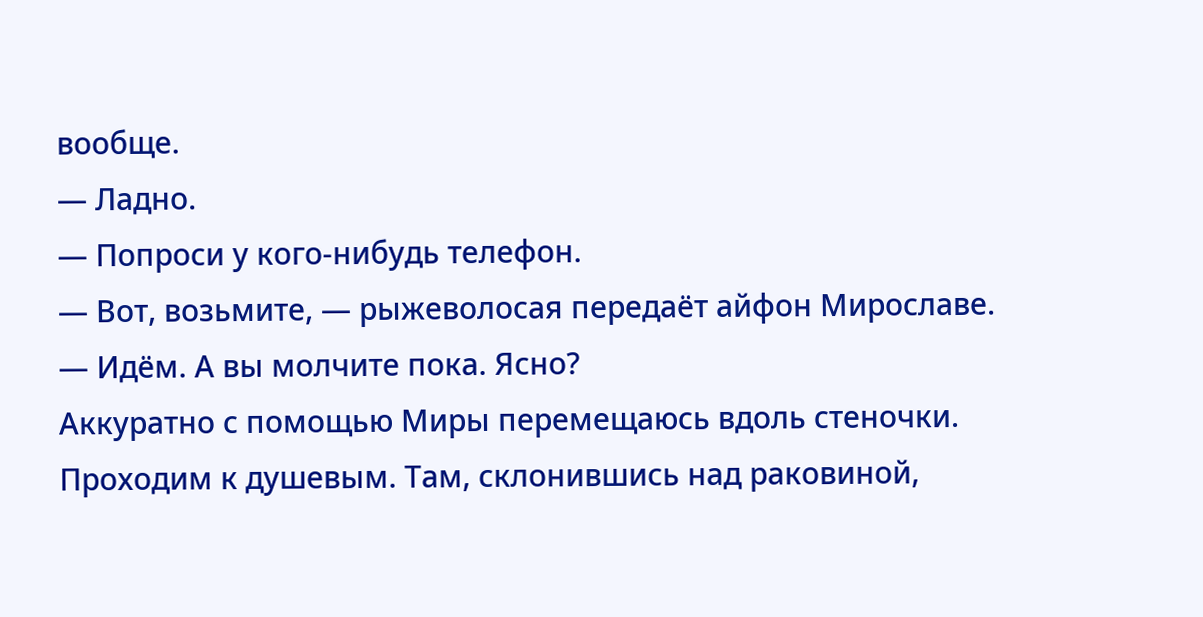вообще.
— Ладно.
— Попроси у кого-нибудь телефон.
— Вот, возьмите, — рыжеволосая передаёт айфон Мирославе.
— Идём. А вы молчите пока. Ясно?
Аккуратно с помощью Миры перемещаюсь вдоль стеночки.
Проходим к душевым. Там, склонившись над раковиной,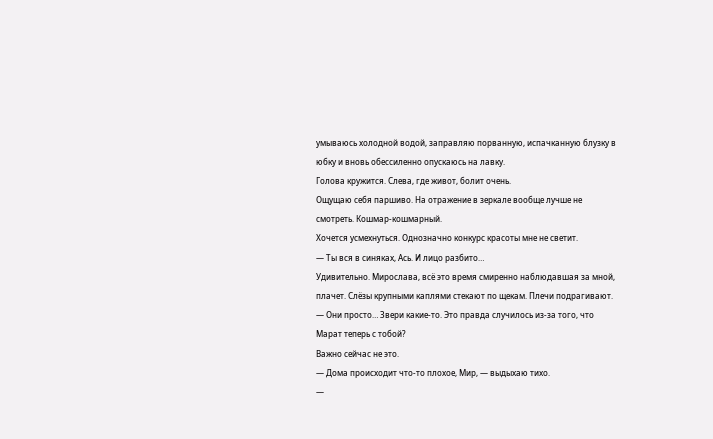умываюсь холодной водой, заправляю порванную, испачканную блузку в юбку и вновь обессиленно опускаюсь на лавку.
Голова кружится. Слева, где живот, болит очень.
Ощущаю себя паршиво. На отражение в зеркале вообще лучше не смотреть. Кошмар-кошмарный.
Хочется усмехнуться. Однозначно конкурс красоты мне не светит.
— Ты вся в синяках, Ась. И лицо разбито…
Удивительно. Мирослава, всё это время смиренно наблюдавшая за мной, плачет. Слёзы крупными каплями стекают по щекам. Плечи подрагивают.
— Они просто… Звери какие-то. Это правда случилось из-за того, что Марат теперь с тобой?
Важно сейчас не это.
— Дома происходит что-то плохое, Мир, — выдыхаю тихо.
—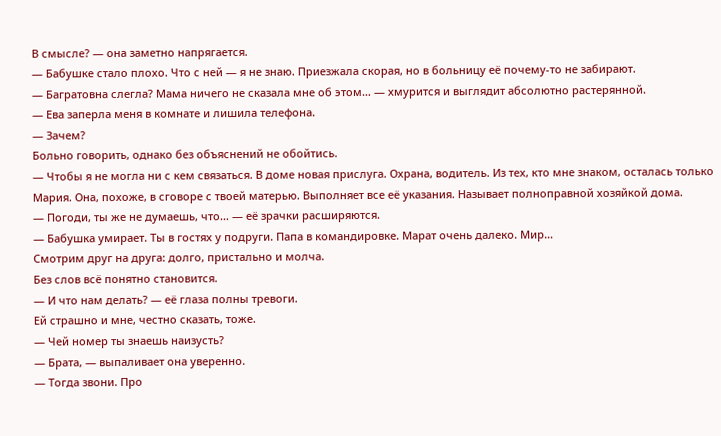В смысле? — она заметно напрягается.
— Бабушке стало плохо. Что с ней — я не знаю. Приезжала скорая, но в больницу её почему-то не забирают.
— Багратовна слегла? Мама ничего не сказала мне об этом… — хмурится и выглядит абсолютно растерянной.
— Ева заперла меня в комнате и лишила телефона.
— Зачем?
Больно говорить, однако без объяснений не обойтись.
— Чтобы я не могла ни с кем связаться. В доме новая прислуга. Охрана, водитель. Из тех, кто мне знаком, осталась только Мария. Она, похоже, в сговоре с твоей матерью. Выполняет все её указания. Называет полноправной хозяйкой дома.
— Погоди, ты же не думаешь, что… — её зрачки расширяются.
— Бабушка умирает. Ты в гостях у подруги. Папа в командировке. Марат очень далеко. Мир…
Смотрим друг на друга: долго, пристально и молча.
Без слов всё понятно становится.
— И что нам делать? — её глаза полны тревоги.
Ей страшно и мне, честно сказать, тоже.
— Чей номер ты знаешь наизусть?
— Брата, — выпаливает она уверенно.
— Тогда звони. Про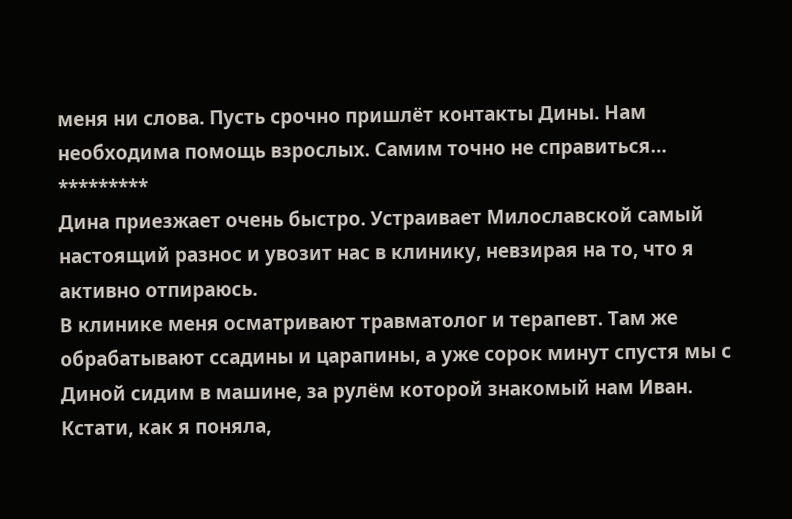меня ни слова. Пусть срочно пришлёт контакты Дины. Нам необходима помощь взрослых. Самим точно не справиться…
*********
Дина приезжает очень быстро. Устраивает Милославской самый настоящий разнос и увозит нас в клинику, невзирая на то, что я активно отпираюсь.
В клинике меня осматривают травматолог и терапевт. Там же обрабатывают ссадины и царапины, а уже сорок минут спустя мы с Диной сидим в машине, за рулём которой знакомый нам Иван.
Кстати, как я поняла,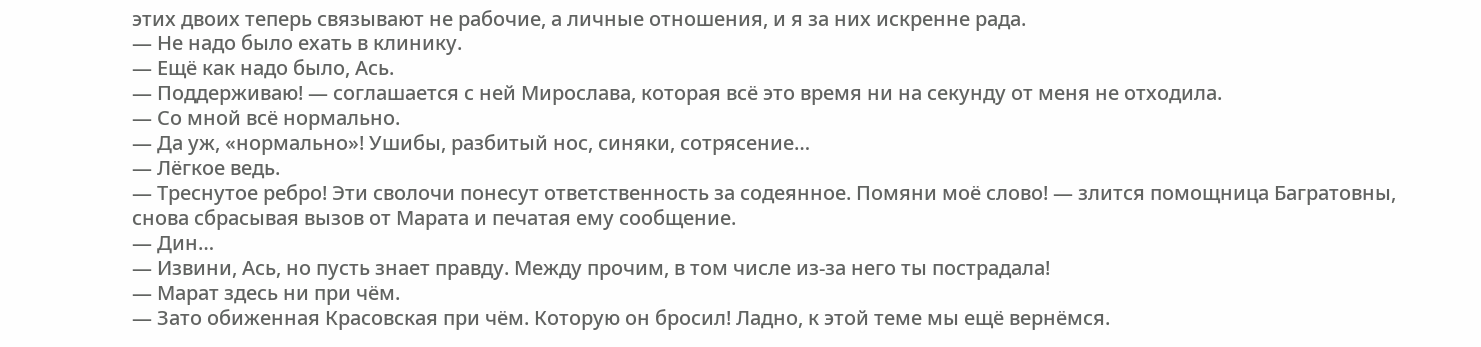этих двоих теперь связывают не рабочие, а личные отношения, и я за них искренне рада.
— Не надо было ехать в клинику.
— Ещё как надо было, Ась.
— Поддерживаю! — соглашается с ней Мирослава, которая всё это время ни на секунду от меня не отходила.
— Со мной всё нормально.
— Да уж, «нормально»! Ушибы, разбитый нос, синяки, сотрясение…
— Лёгкое ведь.
— Треснутое ребро! Эти сволочи понесут ответственность за содеянное. Помяни моё слово! — злится помощница Багратовны, снова сбрасывая вызов от Марата и печатая ему сообщение.
— Дин…
— Извини, Ась, но пусть знает правду. Между прочим, в том числе из-за него ты пострадала!
— Марат здесь ни при чём.
— Зато обиженная Красовская при чём. Которую он бросил! Ладно, к этой теме мы ещё вернёмся.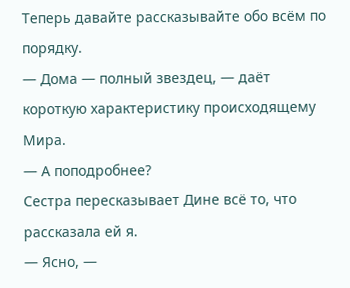Теперь давайте рассказывайте обо всём по порядку.
— Дома — полный звездец, — даёт короткую характеристику происходящему Мира.
— А поподробнее?
Сестра пересказывает Дине всё то, что рассказала ей я.
— Ясно, —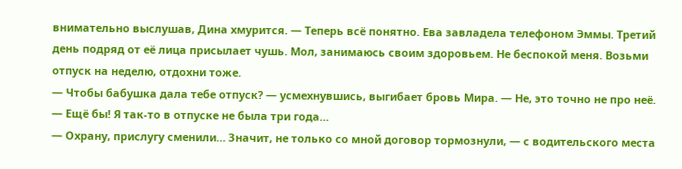внимательно выслушав, Дина хмурится. — Теперь всё понятно. Ева завладела телефоном Эммы. Третий день подряд от её лица присылает чушь. Мол, занимаюсь своим здоровьем. Не беспокой меня. Возьми отпуск на неделю, отдохни тоже.
— Чтобы бабушка дала тебе отпуск? — усмехнувшись, выгибает бровь Мира. — Не, это точно не про неё.
— Ещё бы! Я так-то в отпуске не была три года…
— Охрану, прислугу сменили… Значит, не только со мной договор тормознули, — с водительского места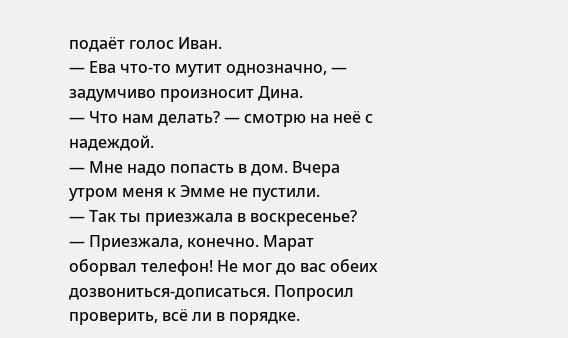подаёт голос Иван.
— Ева что-то мутит однозначно, — задумчиво произносит Дина.
— Что нам делать? — смотрю на неё с надеждой.
— Мне надо попасть в дом. Вчера утром меня к Эмме не пустили.
— Так ты приезжала в воскресенье?
— Приезжала, конечно. Марат оборвал телефон! Не мог до вас обеих дозвониться-дописаться. Попросил проверить, всё ли в порядке.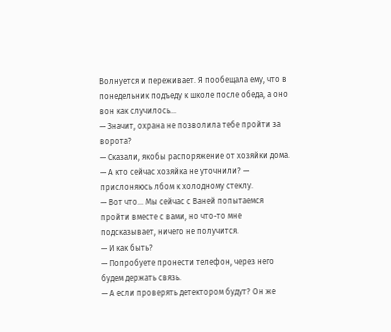Волнуется и переживает. Я пообещала ему, что в понедельник подъеду к школе после обеда, а оно вон как случилось…
— Значит, охрана не позволила тебе пройти за ворота?
— Сказали, якобы распоряжение от хозяйки дома.
— А кто сейчас хозяйка не уточнили? — прислоняюсь лбом к холодному стеклу.
— Вот что… Мы сейчас с Ваней попытаемся пройти вместе с вами, но что-то мне подсказывает, ничего не получится.
— И как быть?
— Попробуете пронести телефон, через него будем держать связь.
— А если проверять детектором будут? Он же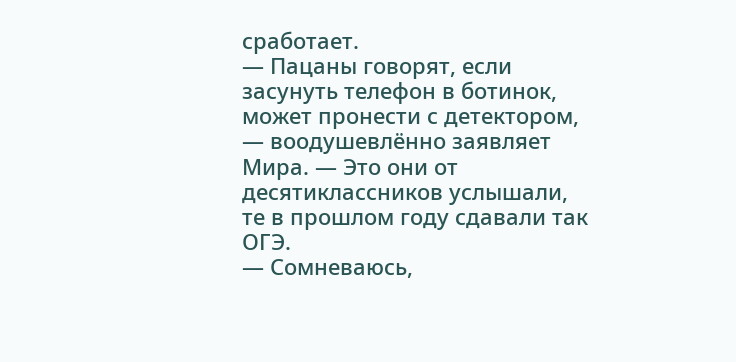сработает.
— Пацаны говорят, если засунуть телефон в ботинок, может пронести с детектором, — воодушевлённо заявляет Мира. — Это они от десятиклассников услышали, те в прошлом году сдавали так ОГЭ.
— Сомневаюсь,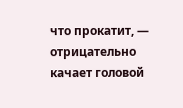что прокатит, — отрицательно качает головой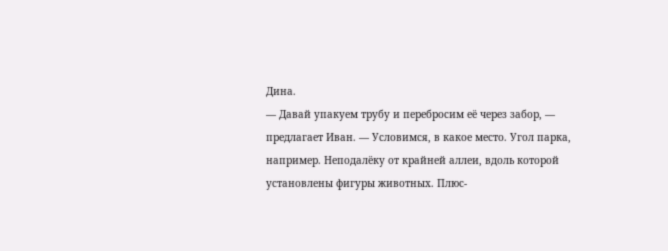Дина.
— Давай упакуем трубу и перебросим её через забор, — предлагает Иван. — Условимся, в какое место. Угол парка, например. Неподалёку от крайней аллеи, вдоль которой установлены фигуры животных. Плюс-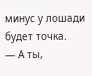минус у лошади будет точка.
— А ты,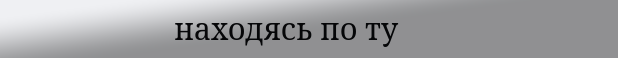находясь по ту